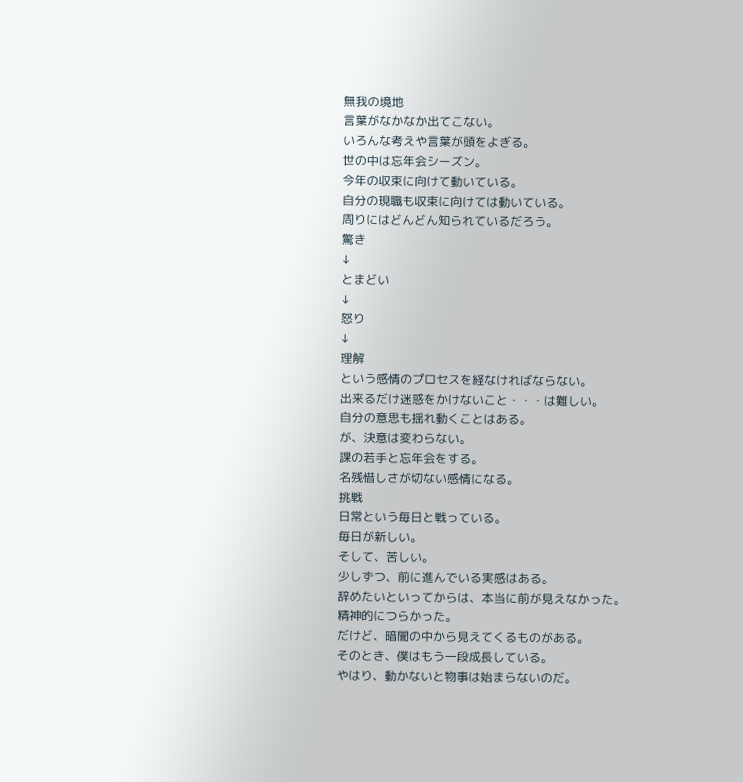無我の境地
言葉がなかなか出てこない。
いろんな考えや言葉が頭をよぎる。
世の中は忘年会シーズン。
今年の収束に向けて動いている。
自分の現職も収束に向けては動いている。
周りにはどんどん知られているだろう。
驚き
↓
とまどい
↓
怒り
↓
理解
という感情のプロセスを経なければならない。
出来るだけ迷惑をかけないこと・・・は難しい。
自分の意思も揺れ動くことはある。
が、決意は変わらない。
課の若手と忘年会をする。
名残惜しさが切ない感情になる。
挑戦
日常という毎日と戦っている。
毎日が新しい。
そして、苦しい。
少しずつ、前に進んでいる実感はある。
辞めたいといってからは、本当に前が見えなかった。
精神的につらかった。
だけど、暗闇の中から見えてくるものがある。
そのとき、僕はもう一段成長している。
やはり、動かないと物事は始まらないのだ。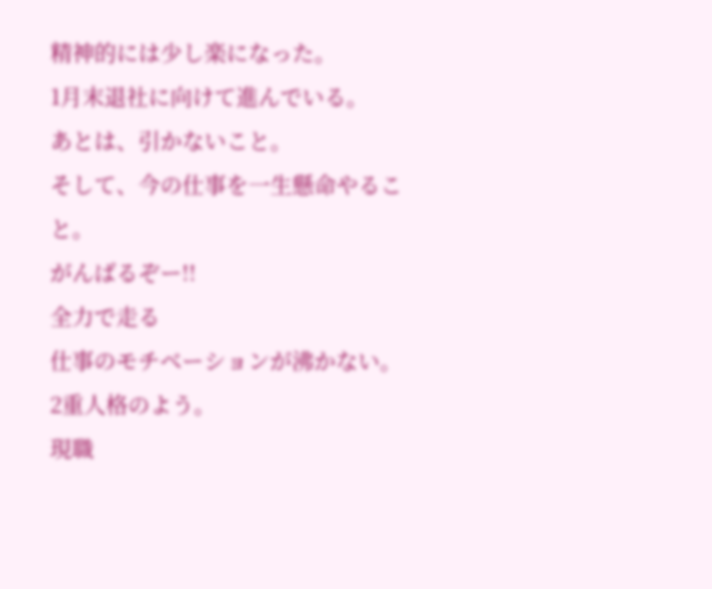精神的には少し楽になった。
1月末退社に向けて進んでいる。
あとは、引かないこと。
そして、今の仕事を一生懸命やること。
がんばるぞー!!
全力で走る
仕事のモチベーションが沸かない。
2重人格のよう。
現職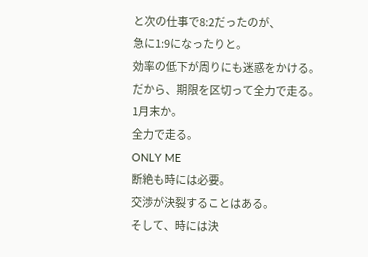と次の仕事で8:2だったのが、
急に1:9になったりと。
効率の低下が周りにも迷惑をかける。
だから、期限を区切って全力で走る。
1月末か。
全力で走る。
ONLY ME
断絶も時には必要。
交渉が決裂することはある。
そして、時には決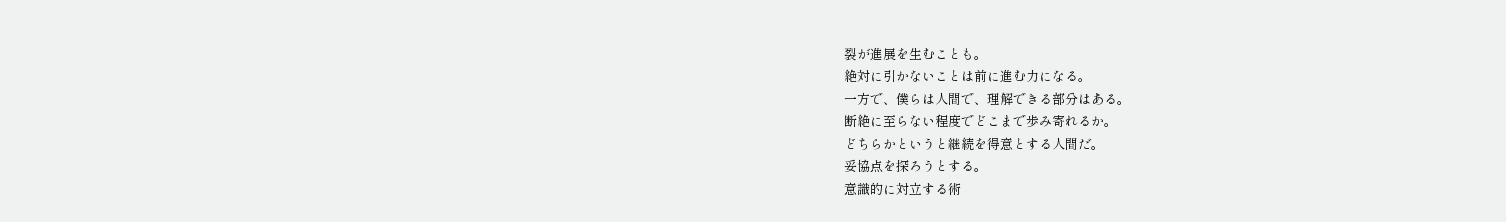裂が進展を生むことも。
絶対に引かないことは前に進む力になる。
一方で、僕らは人間で、理解できる部分はある。
断絶に至らない程度でどこまで歩み寄れるか。
どちらかというと継続を得意とする人間だ。
妥協点を探ろうとする。
意識的に対立する術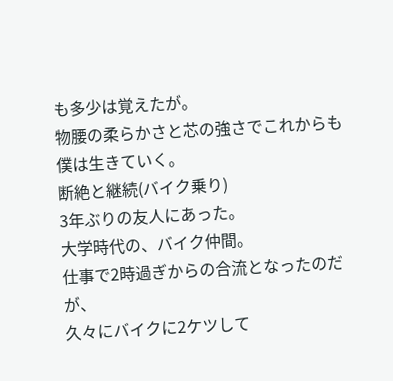も多少は覚えたが。
物腰の柔らかさと芯の強さでこれからも僕は生きていく。
断絶と継続(バイク乗り)
3年ぶりの友人にあった。
大学時代の、バイク仲間。
仕事で2時過ぎからの合流となったのだが、
久々にバイクに2ケツして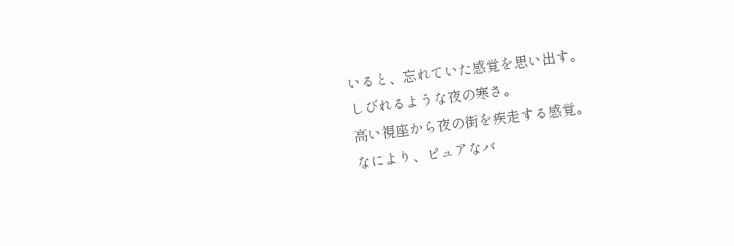いると、忘れていた感覚を思い出す。
しびれるような夜の寒さ。
高い視座から夜の街を疾走する感覚。
なにより、ピュアなバ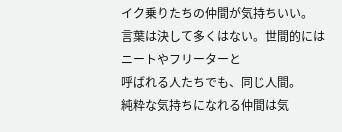イク乗りたちの仲間が気持ちいい。
言葉は決して多くはない。世間的にはニートやフリーターと
呼ばれる人たちでも、同じ人間。
純粋な気持ちになれる仲間は気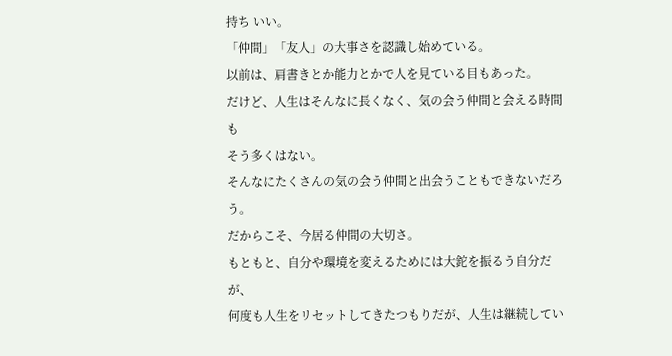持ち いい。
「仲間」「友人」の大事さを認識し始めている。
以前は、肩書きとか能力とかで人を見ている目もあった。
だけど、人生はそんなに長くなく、気の会う仲間と会える時間も
そう多くはない。
そんなにたくさんの気の会う仲間と出会うこともできないだろう。
だからこそ、今居る仲間の大切さ。
もともと、自分や環境を変えるためには大鉈を振るう自分だが、
何度も人生をリセットしてきたつもりだが、人生は継続してい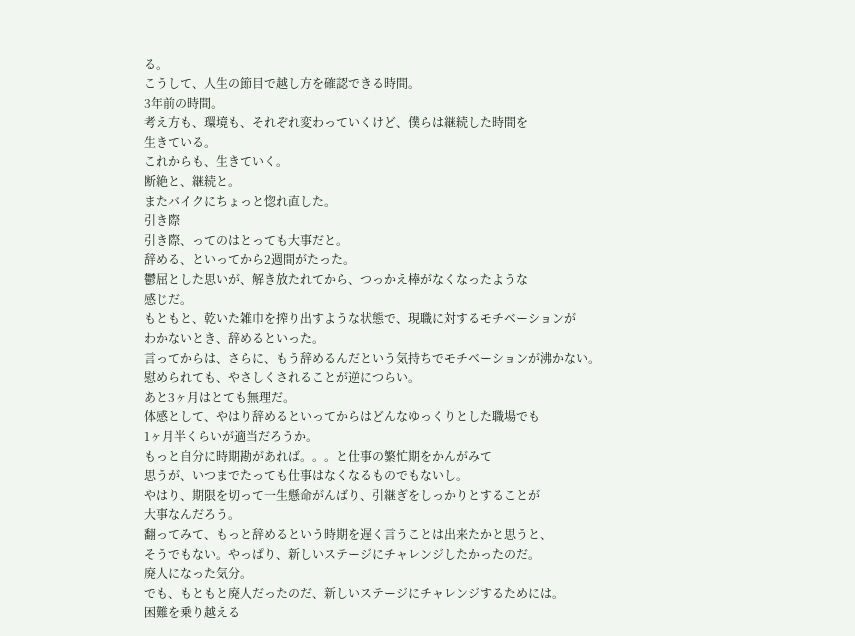る。
こうして、人生の節目で越し方を確認できる時間。
3年前の時間。
考え方も、環境も、それぞれ変わっていくけど、僕らは継続した時間を
生きている。
これからも、生きていく。
断絶と、継続と。
またバイクにちょっと惚れ直した。
引き際
引き際、ってのはとっても大事だと。
辞める、といってから2週間がたった。
鬱屈とした思いが、解き放たれてから、つっかえ棒がなくなったような
感じだ。
もともと、乾いた雑巾を搾り出すような状態で、現職に対するモチベーションが
わかないとき、辞めるといった。
言ってからは、さらに、もう辞めるんだという気持ちでモチベーションが沸かない。
慰められても、やさしくされることが逆につらい。
あと3ヶ月はとても無理だ。
体感として、やはり辞めるといってからはどんなゆっくりとした職場でも
1ヶ月半くらいが適当だろうか。
もっと自分に時期勘があれば。。。と仕事の繁忙期をかんがみて
思うが、いつまでたっても仕事はなくなるものでもないし。
やはり、期限を切って一生懸命がんばり、引継ぎをしっかりとすることが
大事なんだろう。
翻ってみて、もっと辞めるという時期を遅く言うことは出来たかと思うと、
そうでもない。やっぱり、新しいステージにチャレンジしたかったのだ。
廃人になった気分。
でも、もともと廃人だったのだ、新しいステージにチャレンジするためには。
困難を乗り越える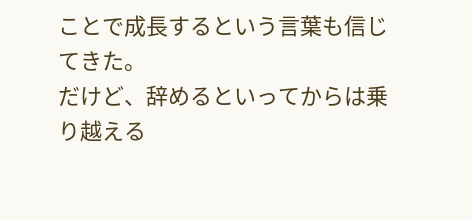ことで成長するという言葉も信じてきた。
だけど、辞めるといってからは乗り越える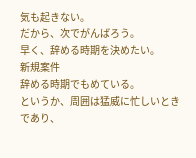気も起きない。
だから、次でがんばろう。
早く、辞める時期を決めたい。
新規案件
辞める時期でもめている。
というか、周囲は猛威に忙しいときであり、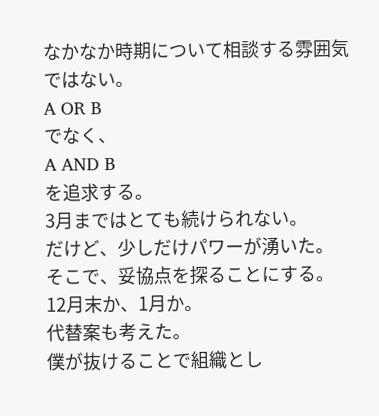なかなか時期について相談する雰囲気ではない。
A OR B
でなく、
A AND B
を追求する。
3月まではとても続けられない。
だけど、少しだけパワーが湧いた。
そこで、妥協点を探ることにする。
12月末か、1月か。
代替案も考えた。
僕が抜けることで組織とし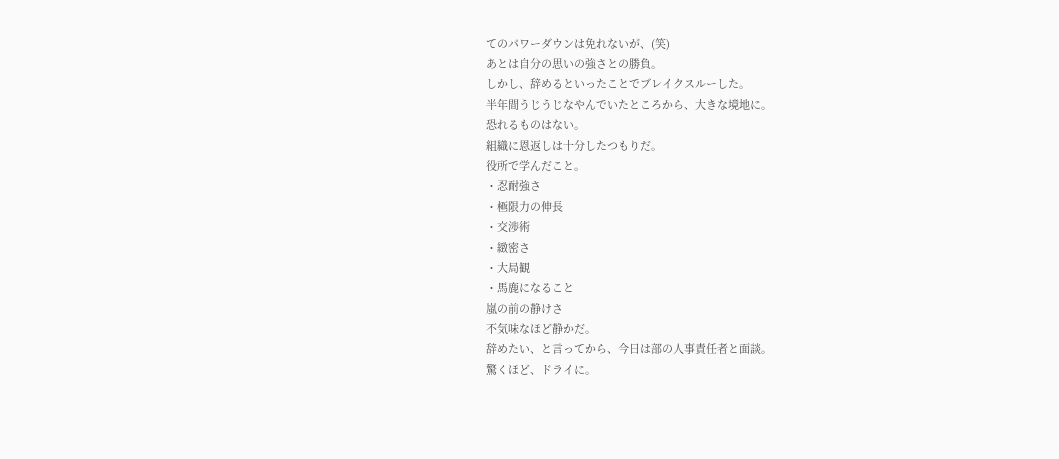てのパワーダウンは免れないが、(笑)
あとは自分の思いの強さとの勝負。
しかし、辞めるといったことでブレイクスルーした。
半年間うじうじなやんでいたところから、大きな境地に。
恐れるものはない。
組織に恩返しは十分したつもりだ。
役所で学んだこと。
・忍耐強さ
・極限力の伸長
・交渉術
・緻密さ
・大局観
・馬鹿になること
嵐の前の静けさ
不気味なほど静かだ。
辞めたい、と言ってから、今日は部の人事責任者と面談。
驚くほど、ドライに。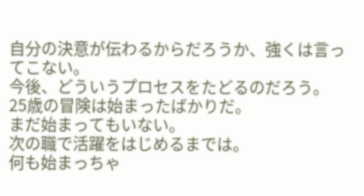自分の決意が伝わるからだろうか、強くは言ってこない。
今後、どういうプロセスをたどるのだろう。
25歳の冒険は始まったばかりだ。
まだ始まってもいない。
次の職で活躍をはじめるまでは。
何も始まっちゃ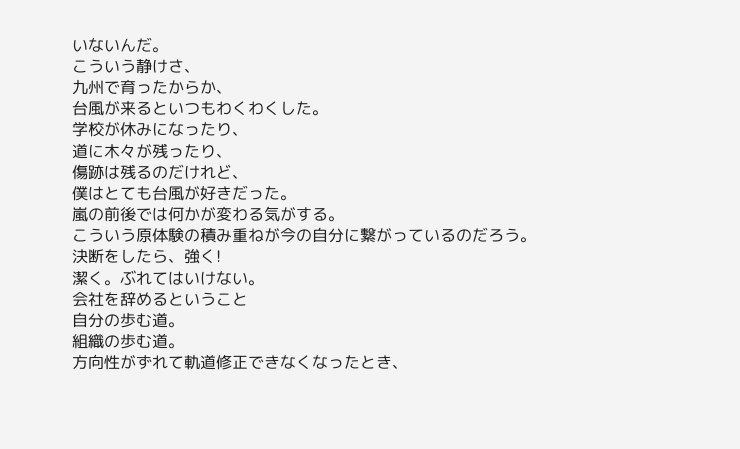いないんだ。
こういう静けさ、
九州で育ったからか、
台風が来るといつもわくわくした。
学校が休みになったり、
道に木々が残ったり、
傷跡は残るのだけれど、
僕はとても台風が好きだった。
嵐の前後では何かが変わる気がする。
こういう原体験の積み重ねが今の自分に繋がっているのだろう。
決断をしたら、強く!
潔く。ぶれてはいけない。
会社を辞めるということ
自分の歩む道。
組織の歩む道。
方向性がずれて軌道修正できなくなったとき、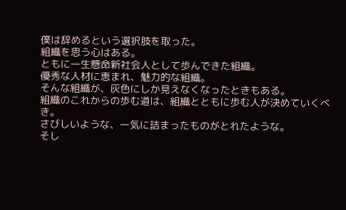僕は辞めるという選択肢を取った。
組織を思う心はある。
ともに一生懸命新社会人として歩んできた組織。
優秀な人材に恵まれ、魅力的な組織。
そんな組織が、灰色にしか見えなくなったときもある。
組織のこれからの歩む道は、組織とともに歩む人が決めていくべき。
さびしいような、一気に詰まったものがとれたような。
そし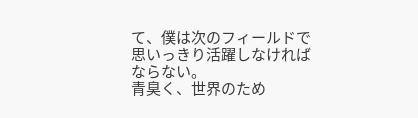て、僕は次のフィールドで思いっきり活躍しなければならない。
青臭く、世界のため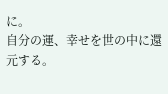に。
自分の運、幸せを世の中に還元する。